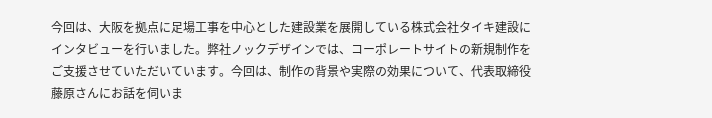今回は、大阪を拠点に足場工事を中心とした建設業を展開している株式会社タイキ建設にインタビューを行いました。弊社ノックデザインでは、コーポレートサイトの新規制作をご支援させていただいています。今回は、制作の背景や実際の効果について、代表取締役 藤原さんにお話を伺いま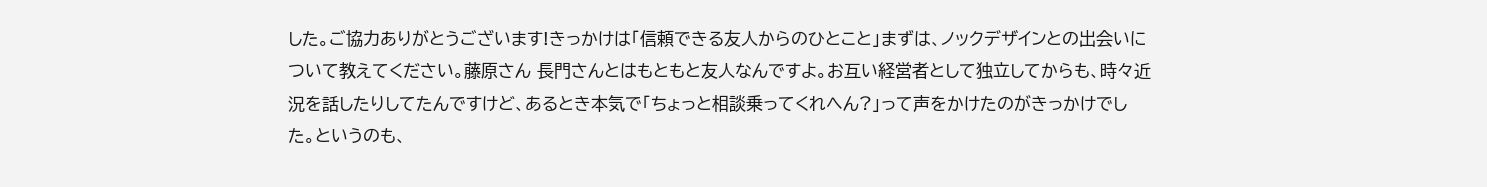した。ご協力ありがとうございます!きっかけは「信頼できる友人からのひとこと」まずは、ノックデザインとの出会いについて教えてください。藤原さん 長門さんとはもともと友人なんですよ。お互い経営者として独立してからも、時々近況を話したりしてたんですけど、あるとき本気で「ちょっと相談乗ってくれへん?」って声をかけたのがきっかけでした。というのも、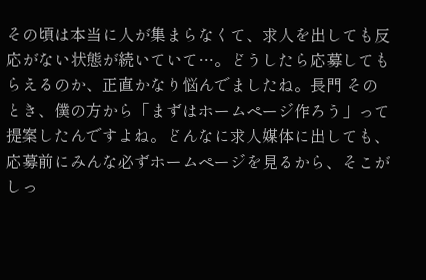その頃は本当に人が集まらなくて、求人を出しても反応がない状態が続いていて…。どうしたら応募してもらえるのか、正直かなり悩んでましたね。長門 そのとき、僕の方から「まずはホームページ作ろう」って提案したんですよね。どんなに求人媒体に出しても、応募前にみんな必ずホームページを見るから、そこがしっ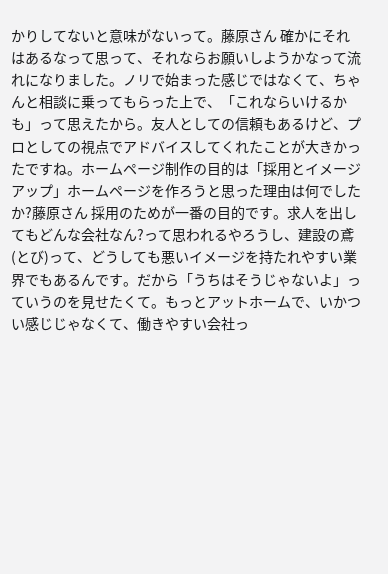かりしてないと意味がないって。藤原さん 確かにそれはあるなって思って、それならお願いしようかなって流れになりました。ノリで始まった感じではなくて、ちゃんと相談に乗ってもらった上で、「これならいけるかも」って思えたから。友人としての信頼もあるけど、プロとしての視点でアドバイスしてくれたことが大きかったですね。ホームページ制作の目的は「採用とイメージアップ」ホームページを作ろうと思った理由は何でしたか?藤原さん 採用のためが一番の目的です。求人を出してもどんな会社なん?って思われるやろうし、建設の鳶(とび)って、どうしても悪いイメージを持たれやすい業界でもあるんです。だから「うちはそうじゃないよ」っていうのを見せたくて。もっとアットホームで、いかつい感じじゃなくて、働きやすい会社っ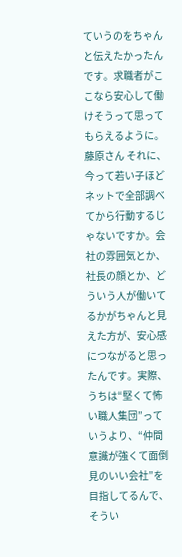ていうのをちゃんと伝えたかったんです。求職者がここなら安心して働けそうって思ってもらえるように。藤原さん それに、今って若い子ほどネットで全部調べてから行動するじゃないですか。会社の雰囲気とか、社長の顔とか、どういう人が働いてるかがちゃんと見えた方が、安心感につながると思ったんです。実際、うちは“堅くて怖い職人集団”っていうより、“仲間意識が強くて面倒見のいい会社”を目指してるんで、そうい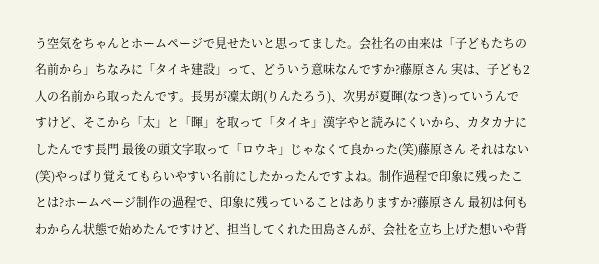う空気をちゃんとホームページで見せたいと思ってました。会社名の由来は「子どもたちの名前から」ちなみに「タイキ建設」って、どういう意味なんですか?藤原さん 実は、子ども2人の名前から取ったんです。長男が凜太朗(りんたろう)、次男が夏暉(なつき)っていうんですけど、そこから「太」と「暉」を取って「タイキ」漢字やと読みにくいから、カタカナにしたんです長門 最後の頭文字取って「ロウキ」じゃなくて良かった(笑)藤原さん それはない(笑)やっぱり覚えてもらいやすい名前にしたかったんですよね。制作過程で印象に残ったことは?ホームページ制作の過程で、印象に残っていることはありますか?藤原さん 最初は何もわからん状態で始めたんですけど、担当してくれた田島さんが、会社を立ち上げた想いや背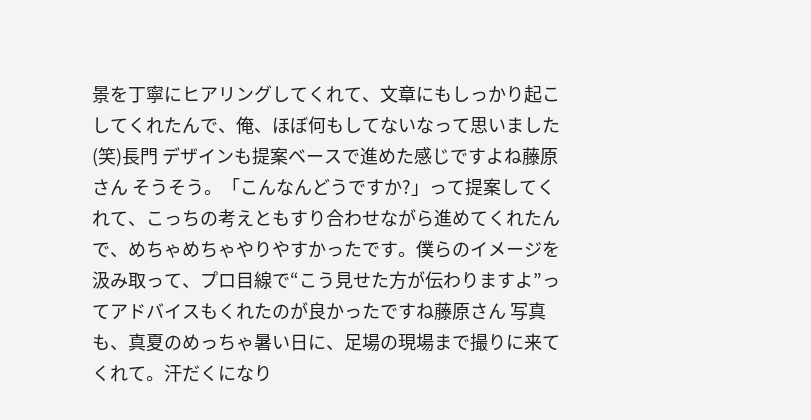景を丁寧にヒアリングしてくれて、文章にもしっかり起こしてくれたんで、俺、ほぼ何もしてないなって思いました(笑)長門 デザインも提案ベースで進めた感じですよね藤原さん そうそう。「こんなんどうですか?」って提案してくれて、こっちの考えともすり合わせながら進めてくれたんで、めちゃめちゃやりやすかったです。僕らのイメージを汲み取って、プロ目線で“こう見せた方が伝わりますよ”ってアドバイスもくれたのが良かったですね藤原さん 写真も、真夏のめっちゃ暑い日に、足場の現場まで撮りに来てくれて。汗だくになり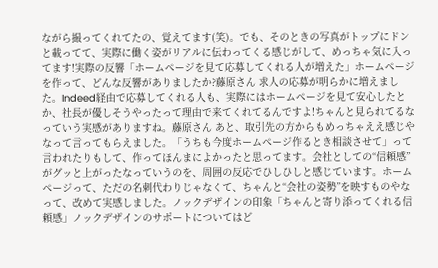ながら撮ってくれてたの、覚えてます(笑)。でも、そのときの写真がトップにドンと載ってて、実際に働く姿がリアルに伝わってくる感じがして、めっちゃ気に入ってます!実際の反響「ホームページを見て応募してくれる人が増えた」ホームページを作って、どんな反響がありましたか?藤原さん 求人の応募が明らかに増えました。Indeed経由で応募してくれる人も、実際にはホームページを見て安心したとか、社長が優しそうやったって理由で来てくれてるんですよ!ちゃんと見られてるなっていう実感がありますね。藤原さん あと、取引先の方からもめっちゃええ感じやなって言ってもらえました。「うちも今度ホームページ作るとき相談させて」って言われたりもして、作ってほんまによかったと思ってます。会社としての“信頼感”がグッと上がったなっていうのを、周囲の反応でひしひしと感じています。ホームページって、ただの名刺代わりじゃなくて、ちゃんと“会社の姿勢”を映すものやなって、改めて実感しました。ノックデザインの印象「ちゃんと寄り添ってくれる信頼感」ノックデザインのサポートについてはど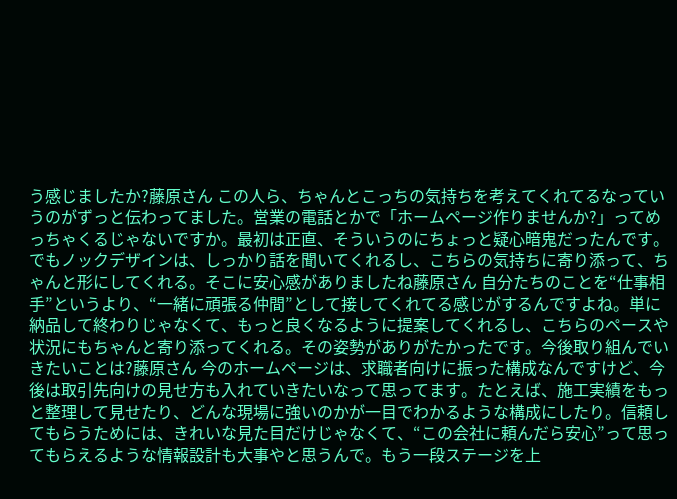う感じましたか?藤原さん この人ら、ちゃんとこっちの気持ちを考えてくれてるなっていうのがずっと伝わってました。営業の電話とかで「ホームページ作りませんか?」ってめっちゃくるじゃないですか。最初は正直、そういうのにちょっと疑心暗鬼だったんです。でもノックデザインは、しっかり話を聞いてくれるし、こちらの気持ちに寄り添って、ちゃんと形にしてくれる。そこに安心感がありましたね藤原さん 自分たちのことを“仕事相手”というより、“一緒に頑張る仲間”として接してくれてる感じがするんですよね。単に納品して終わりじゃなくて、もっと良くなるように提案してくれるし、こちらのペースや状況にもちゃんと寄り添ってくれる。その姿勢がありがたかったです。今後取り組んでいきたいことは?藤原さん 今のホームページは、求職者向けに振った構成なんですけど、今後は取引先向けの見せ方も入れていきたいなって思ってます。たとえば、施工実績をもっと整理して見せたり、どんな現場に強いのかが一目でわかるような構成にしたり。信頼してもらうためには、きれいな見た目だけじゃなくて、“この会社に頼んだら安心”って思ってもらえるような情報設計も大事やと思うんで。もう一段ステージを上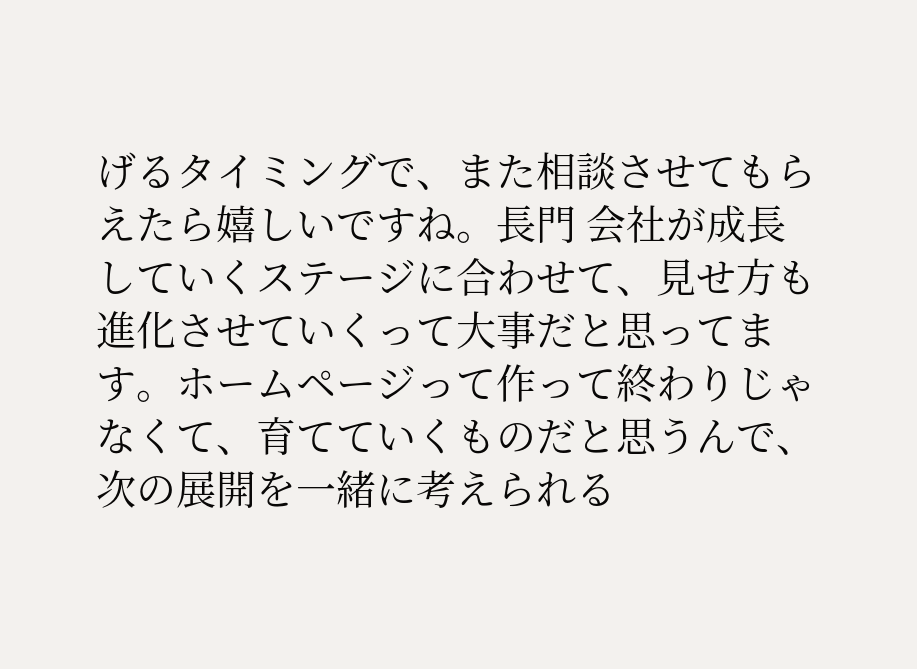げるタイミングで、また相談させてもらえたら嬉しいですね。長門 会社が成長していくステージに合わせて、見せ方も進化させていくって大事だと思ってます。ホームページって作って終わりじゃなくて、育てていくものだと思うんで、次の展開を一緒に考えられる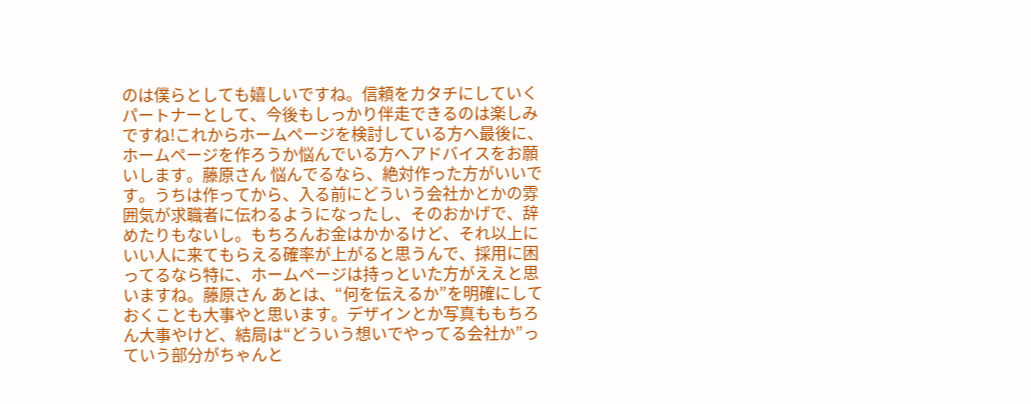のは僕らとしても嬉しいですね。信頼をカタチにしていくパートナーとして、今後もしっかり伴走できるのは楽しみですね!これからホームページを検討している方へ最後に、ホームページを作ろうか悩んでいる方へアドバイスをお願いします。藤原さん 悩んでるなら、絶対作った方がいいです。うちは作ってから、入る前にどういう会社かとかの雰囲気が求職者に伝わるようになったし、そのおかげで、辞めたりもないし。もちろんお金はかかるけど、それ以上にいい人に来てもらえる確率が上がると思うんで、採用に困ってるなら特に、ホームページは持っといた方がええと思いますね。藤原さん あとは、“何を伝えるか”を明確にしておくことも大事やと思います。デザインとか写真ももちろん大事やけど、結局は“どういう想いでやってる会社か”っていう部分がちゃんと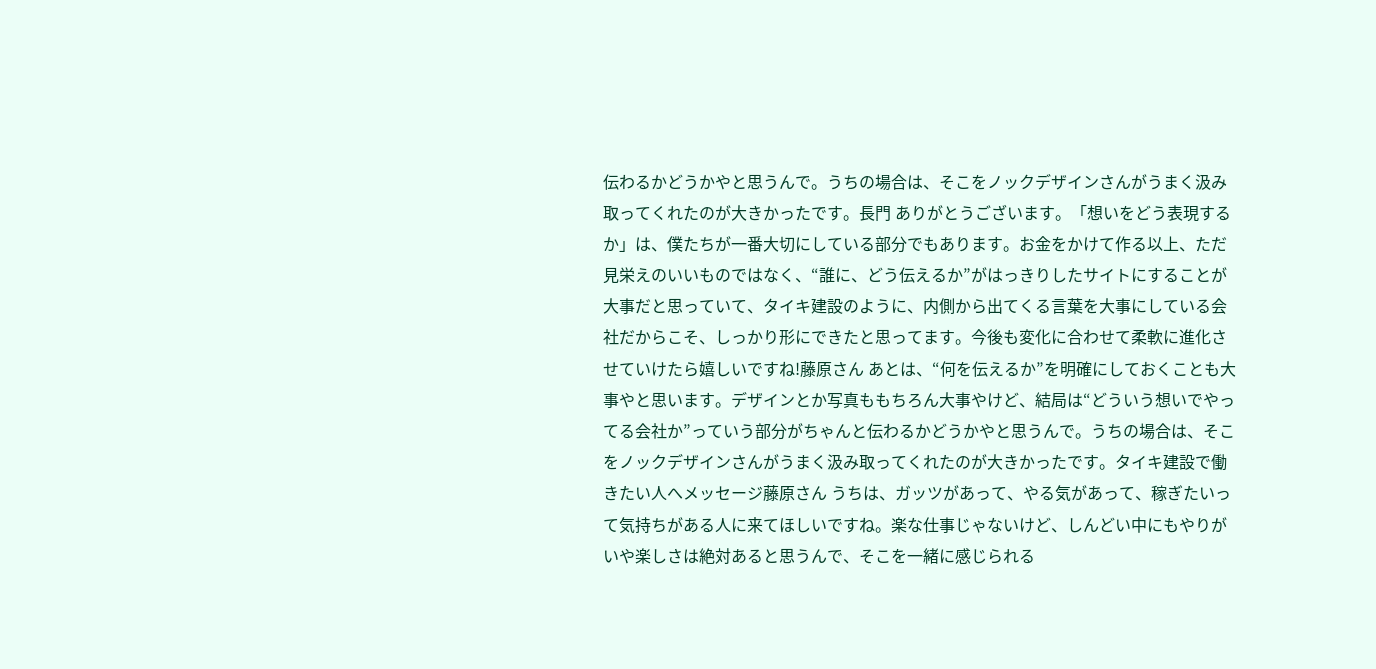伝わるかどうかやと思うんで。うちの場合は、そこをノックデザインさんがうまく汲み取ってくれたのが大きかったです。長門 ありがとうございます。「想いをどう表現するか」は、僕たちが一番大切にしている部分でもあります。お金をかけて作る以上、ただ見栄えのいいものではなく、“誰に、どう伝えるか”がはっきりしたサイトにすることが大事だと思っていて、タイキ建設のように、内側から出てくる言葉を大事にしている会社だからこそ、しっかり形にできたと思ってます。今後も変化に合わせて柔軟に進化させていけたら嬉しいですね!藤原さん あとは、“何を伝えるか”を明確にしておくことも大事やと思います。デザインとか写真ももちろん大事やけど、結局は“どういう想いでやってる会社か”っていう部分がちゃんと伝わるかどうかやと思うんで。うちの場合は、そこをノックデザインさんがうまく汲み取ってくれたのが大きかったです。タイキ建設で働きたい人へメッセージ藤原さん うちは、ガッツがあって、やる気があって、稼ぎたいって気持ちがある人に来てほしいですね。楽な仕事じゃないけど、しんどい中にもやりがいや楽しさは絶対あると思うんで、そこを一緒に感じられる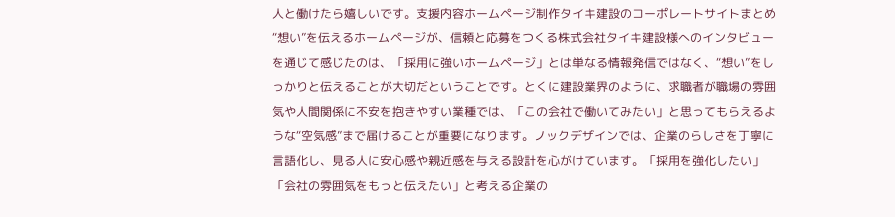人と働けたら嬉しいです。支援内容ホームページ制作タイキ建設のコーポレートサイトまとめ“想い”を伝えるホームページが、信頼と応募をつくる株式会社タイキ建設様へのインタビューを通じて感じたのは、「採用に強いホームページ」とは単なる情報発信ではなく、“想い”をしっかりと伝えることが大切だということです。とくに建設業界のように、求職者が職場の雰囲気や人間関係に不安を抱きやすい業種では、「この会社で働いてみたい」と思ってもらえるような“空気感”まで届けることが重要になります。ノックデザインでは、企業のらしさを丁寧に言語化し、見る人に安心感や親近感を与える設計を心がけています。「採用を強化したい」「会社の雰囲気をもっと伝えたい」と考える企業の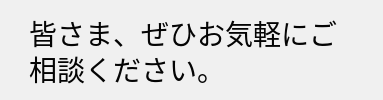皆さま、ぜひお気軽にご相談ください。